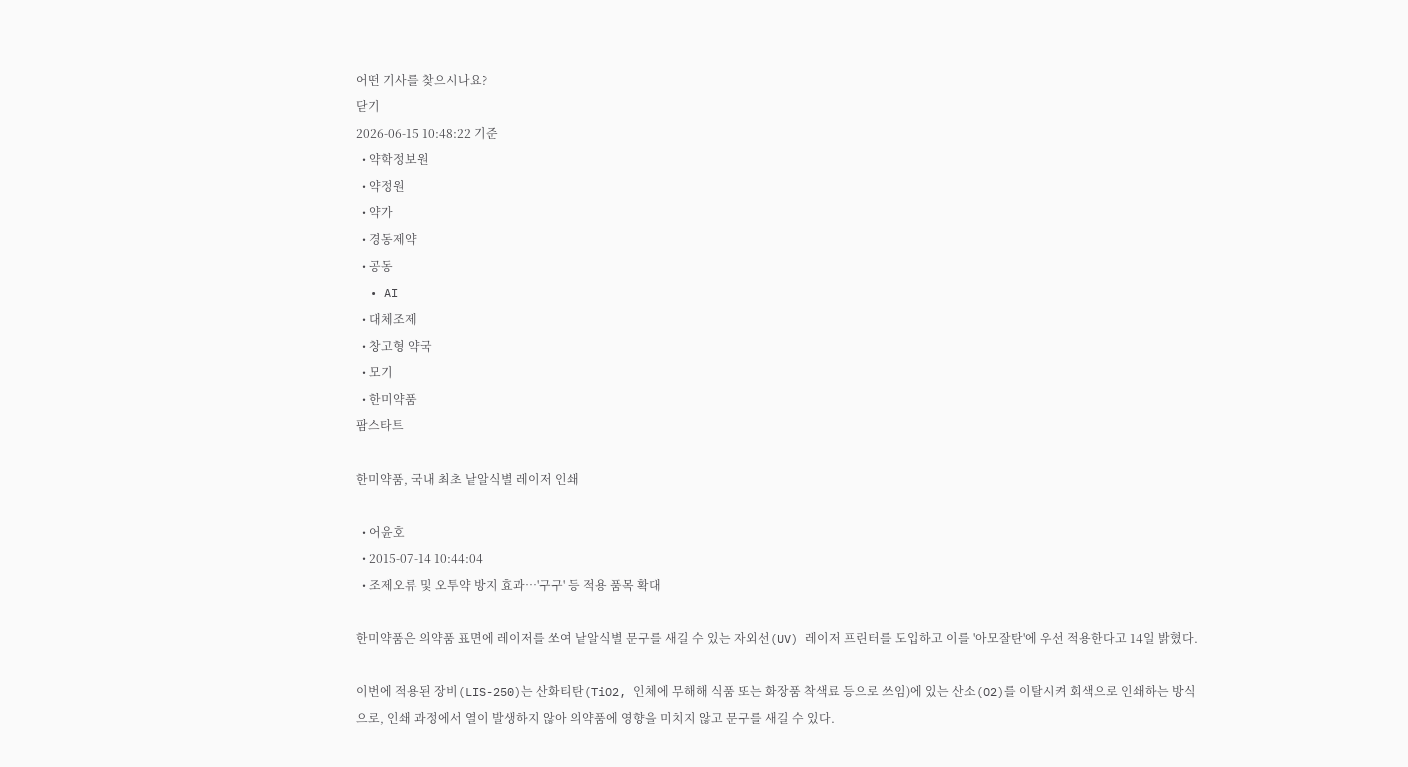어떤 기사를 찾으시나요?
닫기
2026-06-15 10:48:22 기준
  • 약학정보원
  • 약정원
  • 약가
  • 경동제약
  • 공동
  • AI
  • 대체조제
  • 창고형 약국
  • 모기
  • 한미약품
팜스타트

한미약품, 국내 최초 낱알식별 레이저 인쇄

  • 어윤호
  • 2015-07-14 10:44:04
  • 조제오류 및 오투약 방지 효과…'구구' 등 적용 품목 확대

한미약품은 의약품 표면에 레이저를 쏘여 낱알식별 문구를 새길 수 있는 자외선(UV) 레이저 프린터를 도입하고 이를 '아모잘탄'에 우선 적용한다고 14일 밝혔다.

이번에 적용된 장비(LIS-250)는 산화티탄(TiO2, 인체에 무해해 식품 또는 화장품 착색료 등으로 쓰임)에 있는 산소(O2)를 이탈시켜 회색으로 인쇄하는 방식으로, 인쇄 과정에서 열이 발생하지 않아 의약품에 영향을 미치지 않고 문구를 새길 수 있다.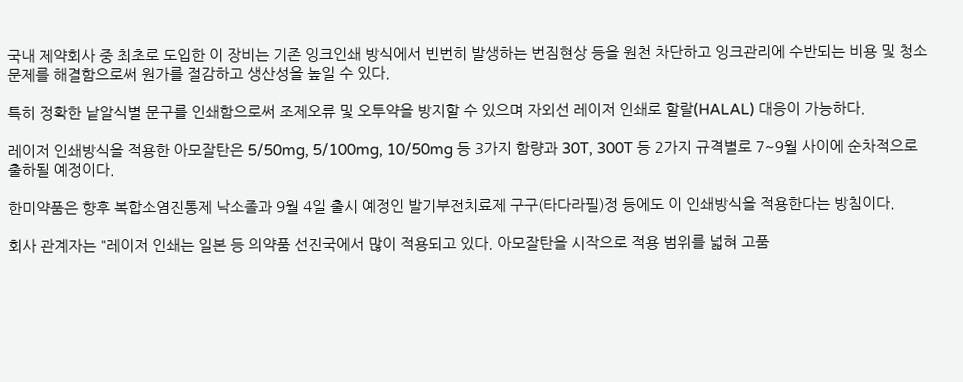국내 제약회사 중 최초로 도입한 이 장비는 기존 잉크인쇄 방식에서 빈번히 발생하는 번짐현상 등을 원천 차단하고 잉크관리에 수반되는 비용 및 청소문제를 해결함으로써 원가를 절감하고 생산성을 높일 수 있다.

특히 정확한 낱알식별 문구를 인쇄함으로써 조제오류 및 오투약을 방지할 수 있으며 자외선 레이저 인쇄로 할랄(HALAL) 대응이 가능하다.

레이저 인쇄방식을 적용한 아모잘탄은 5/50mg, 5/100mg, 10/50mg 등 3가지 함량과 30T, 300T 등 2가지 규격별로 7~9월 사이에 순차적으로 출하될 예정이다.

한미약품은 향후 복합소염진통제 낙소졸과 9월 4일 출시 예정인 발기부전치료제 구구(타다라필)정 등에도 이 인쇄방식을 적용한다는 방침이다.

회사 관계자는 "레이저 인쇄는 일본 등 의약품 선진국에서 많이 적용되고 있다. 아모잘탄을 시작으로 적용 범위를 넓혀 고품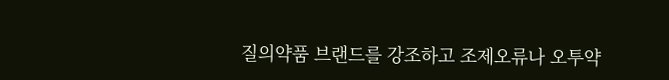질의약품 브랜드를 강조하고 조제오류나 오투약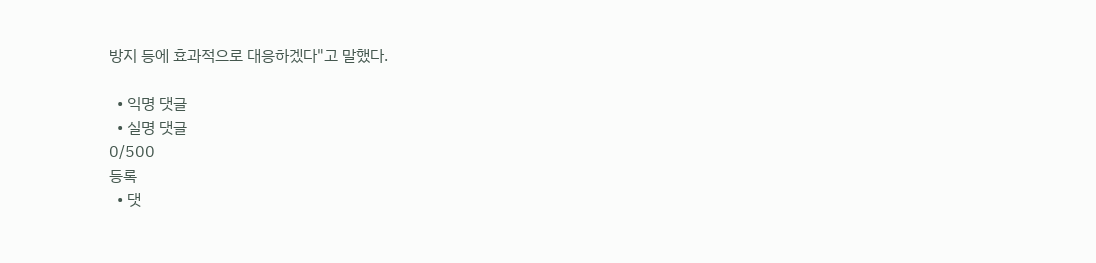방지 등에 효과적으로 대응하겠다"고 말했다.

  • 익명 댓글
  • 실명 댓글
0/500
등록
  • 댓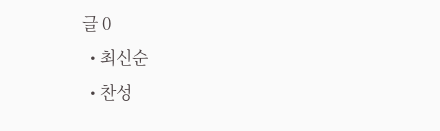글 0
  • 최신순
  • 찬성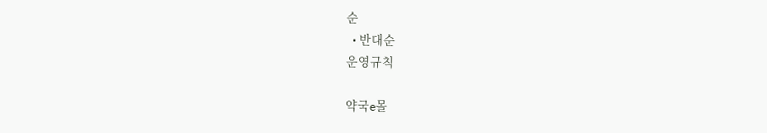순
  • 반대순
운영규칙

약국e몰